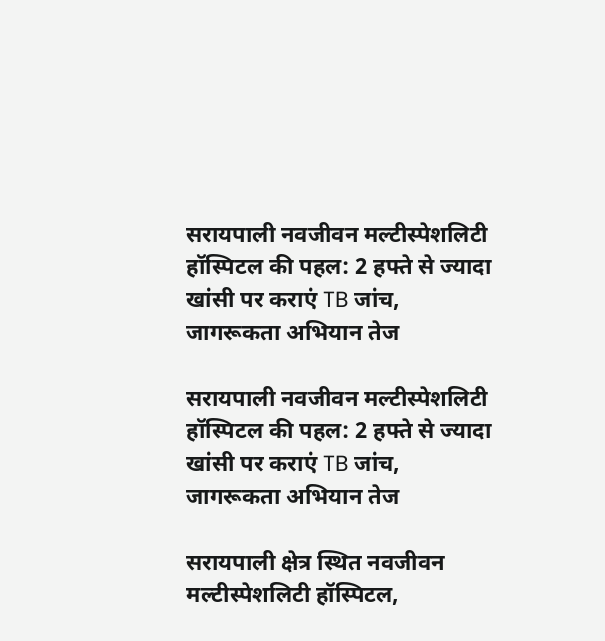सरायपाली नवजीवन मल्टीस्पेशलिटी हॉस्पिटल की पहल: 2 हफ्ते से ज्यादा खांसी पर कराएं TB जांच, जागरूकता अभियान तेज

सरायपाली नवजीवन मल्टीस्पेशलिटी हॉस्पिटल की पहल: 2 हफ्ते से ज्यादा खांसी पर कराएं TB जांच, जागरूकता अभियान तेज

सरायपाली क्षेत्र स्थित नवजीवन मल्टीस्पेशलिटी हॉस्पिटल,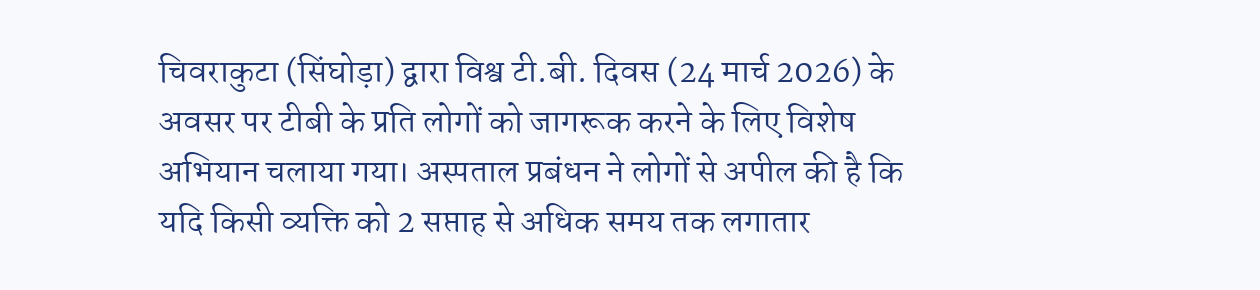चिवराकुटा (सिंघोड़ा) द्वारा विश्व टी.बी. दिवस (24 मार्च 2026) के अवसर पर टीबी के प्रति लोगों को जागरूक करने के लिए विशेष अभियान चलाया गया। अस्पताल प्रबंधन ने लोगों से अपील की है कि यदि किसी व्यक्ति को 2 सप्ताह से अधिक समय तक लगातार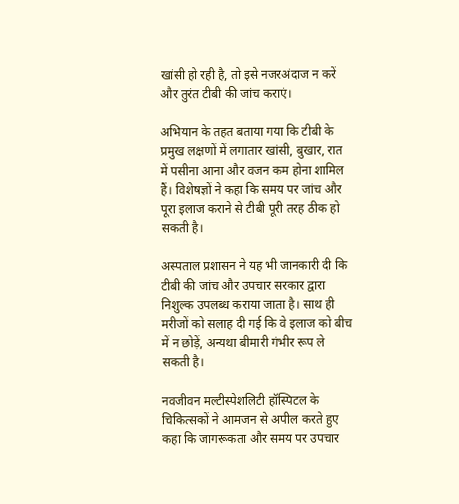खांसी हो रही है, तो इसे नजरअंदाज न करें और तुरंत टीबी की जांच कराएं।

अभियान के तहत बताया गया कि टीबी के प्रमुख लक्षणों में लगातार खांसी, बुखार, रात में पसीना आना और वजन कम होना शामिल हैं। विशेषज्ञों ने कहा कि समय पर जांच और पूरा इलाज कराने से टीबी पूरी तरह ठीक हो सकती है।

अस्पताल प्रशासन ने यह भी जानकारी दी कि टीबी की जांच और उपचार सरकार द्वारा निशुल्क उपलब्ध कराया जाता है। साथ ही मरीजों को सलाह दी गई कि वे इलाज को बीच में न छोड़ें, अन्यथा बीमारी गंभीर रूप ले सकती है।

नवजीवन मल्टीस्पेशलिटी हॉस्पिटल के चिकित्सकों ने आमजन से अपील करते हुए कहा कि जागरूकता और समय पर उपचार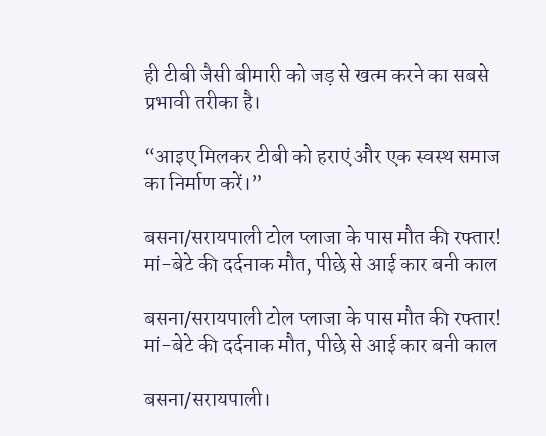ही टीबी जैसी बीमारी को जड़ से खत्म करने का सबसे प्रभावी तरीका है।

“आइए मिलकर टीबी को हराएं और एक स्वस्थ समाज का निर्माण करें।”

बसना/सरायपाली टोल प्लाजा के पास मौत की रफ्तार! मां-बेटे की दर्दनाक मौत, पीछे से आई कार बनी काल

बसना/सरायपाली टोल प्लाजा के पास मौत की रफ्तार! मां-बेटे की दर्दनाक मौत, पीछे से आई कार बनी काल

बसना/सरायपाली।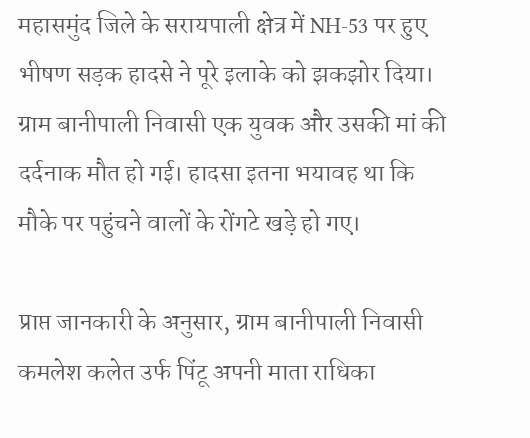महासमुंद जिले के सरायपाली क्षेत्र में NH-53 पर हुए भीषण सड़क हादसे ने पूरे इलाके को झकझोर दिया। ग्राम बानीपाली निवासी एक युवक और उसकी मां की दर्दनाक मौत हो गई। हादसा इतना भयावह था कि मौके पर पहुंचने वालों के रोंगटे खड़े हो गए।

प्राप्त जानकारी के अनुसार, ग्राम बानीपाली निवासी कमलेश कलेत उर्फ पिंटू अपनी माता राधिका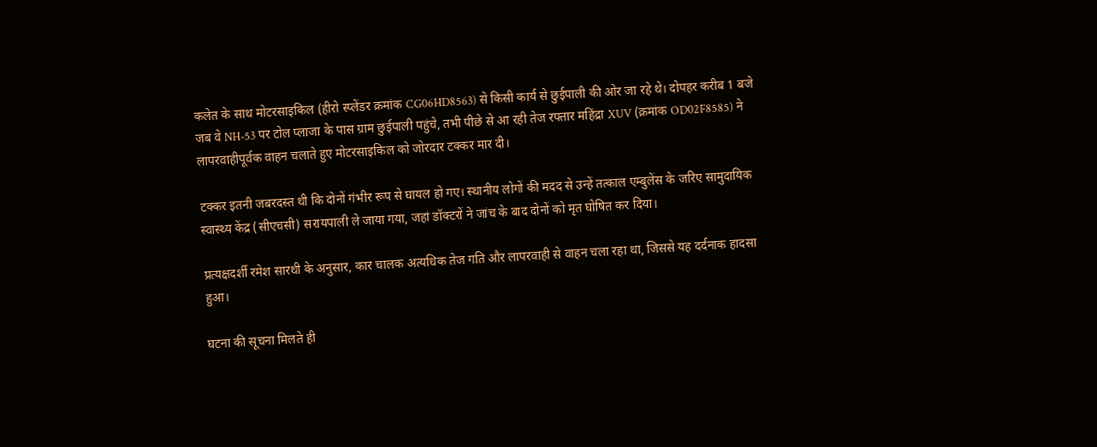कलेत के साथ मोटरसाइकिल (हीरो स्प्लेंडर क्रमांक CG06HD8563) से किसी कार्य से छुईपाली की ओर जा रहे थे। दोपहर करीब 1 बजे जब वे NH-53 पर टोल प्लाजा के पास ग्राम छुईपाली पहुंचे, तभी पीछे से आ रही तेज रफ्तार महिंद्रा XUV (क्रमांक OD02F8585) ने लापरवाहीपूर्वक वाहन चलाते हुए मोटरसाइकिल को जोरदार टक्कर मार दी।

टक्कर इतनी जबरदस्त थी कि दोनों गंभीर रूप से घायल हो गए। स्थानीय लोगों की मदद से उन्हें तत्काल एम्बुलेंस के जरिए सामुदायिक स्वास्थ्य केंद्र (सीएचसी) सरायपाली ले जाया गया, जहां डॉक्टरों ने जांच के बाद दोनों को मृत घोषित कर दिया।

प्रत्यक्षदर्शी रमेश सारथी के अनुसार, कार चालक अत्यधिक तेज गति और लापरवाही से वाहन चला रहा था, जिससे यह दर्दनाक हादसा हुआ।

घटना की सूचना मिलते ही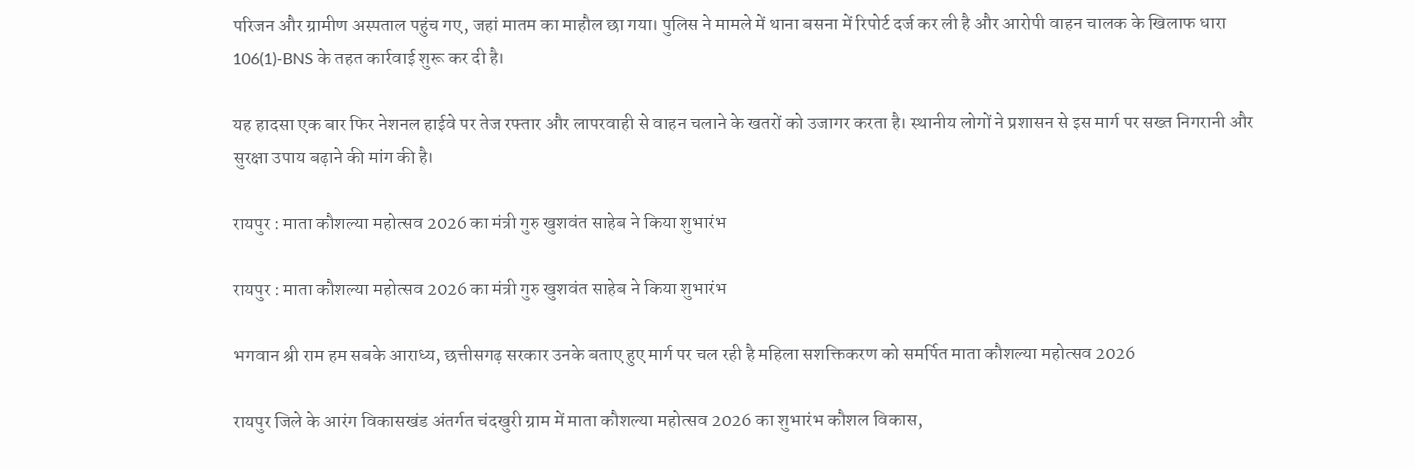परिजन और ग्रामीण अस्पताल पहुंच गए, जहां मातम का माहौल छा गया। पुलिस ने मामले में थाना बसना में रिपोर्ट दर्ज कर ली है और आरोपी वाहन चालक के खिलाफ धारा 106(1)-BNS के तहत कार्रवाई शुरू कर दी है।

यह हादसा एक बार फिर नेशनल हाईवे पर तेज रफ्तार और लापरवाही से वाहन चलाने के खतरों को उजागर करता है। स्थानीय लोगों ने प्रशासन से इस मार्ग पर सख्त निगरानी और सुरक्षा उपाय बढ़ाने की मांग की है।

रायपुर : माता कौशल्या महोत्सव 2026 का मंत्री गुरु खुशवंत साहेब ने किया शुभारंभ

रायपुर : माता कौशल्या महोत्सव 2026 का मंत्री गुरु खुशवंत साहेब ने किया शुभारंभ

भगवान श्री राम हम सबके आराध्य, छत्तीसगढ़ सरकार उनके बताए हुए मार्ग पर चल रही है महिला सशक्तिकरण को समर्पित माता कौशल्या महोत्सव 2026

रायपुर जिले के आरंग विकासखंड अंतर्गत चंदखुरी ग्राम में माता कौशल्या महोत्सव 2026 का शुभारंभ कौशल विकास,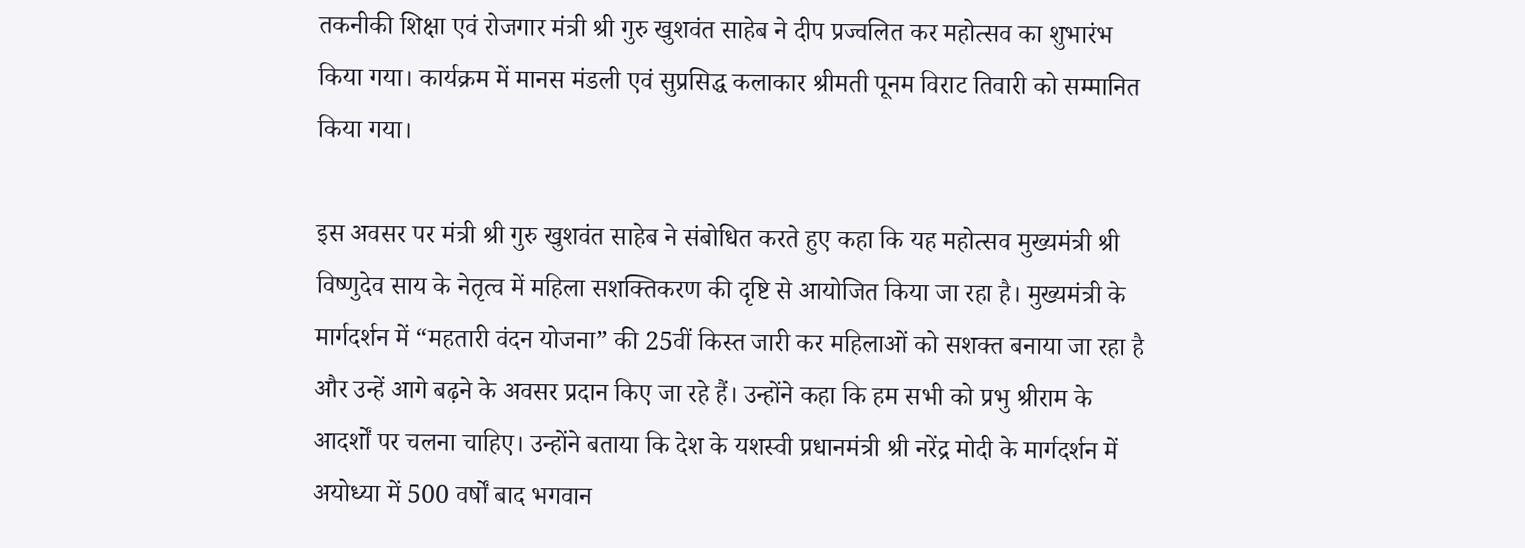तकनीकी शिक्षा एवं रोजगार मंत्री श्री गुरु खुशवंत साहेब ने दीप प्रज्वलित कर महोत्सव का शुभारंभ किया गया। कार्यक्रम में मानस मंडली एवं सुप्रसिद्ध कलाकार श्रीमती पूनम विराट तिवारी को सम्मानित किया गया।

इस अवसर पर मंत्री श्री गुरु खुशवंत साहेब ने संबोधित करते हुए कहा कि यह महोत्सव मुख्यमंत्री श्री विष्णुदेव साय के नेतृत्व में महिला सशक्तिकरण की दृष्टि से आयोजित किया जा रहा है। मुख्यमंत्री के मार्गदर्शन में “महतारी वंदन योजना” की 25वीं किस्त जारी कर महिलाओं को सशक्त बनाया जा रहा है और उन्हें आगे बढ़ने के अवसर प्रदान किए जा रहे हैं। उन्होंने कहा कि हम सभी को प्रभु श्रीराम के आदर्शों पर चलना चाहिए। उन्होंने बताया कि देश के यशस्वी प्रधानमंत्री श्री नरेंद्र मोदी के मार्गदर्शन में अयोध्या में 500 वर्षों बाद भगवान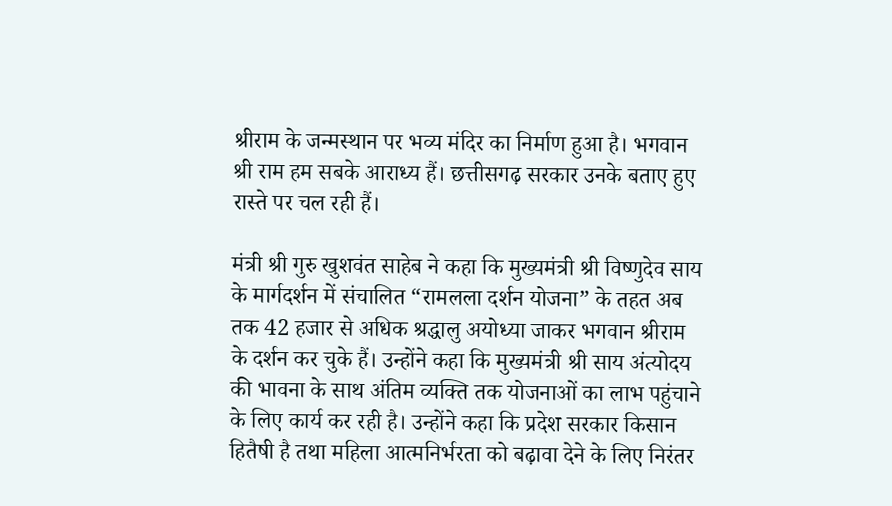श्रीराम के जन्मस्थान पर भव्य मंदिर का निर्माण हुआ है। भगवान श्री राम हम सबके आराध्य हैं। छत्तीसगढ़ सरकार उनके बताए हुए रास्ते पर चल रही हैं।

मंत्री श्री गुरु खुशवंत साहेब ने कहा कि मुख्यमंत्री श्री विष्णुदेव साय के मार्गदर्शन में संचालित “रामलला दर्शन योजना” के तहत अब तक 42 हजार से अधिक श्रद्धालु अयोध्या जाकर भगवान श्रीराम के दर्शन कर चुके हैं। उन्होंने कहा कि मुख्यमंत्री श्री साय अंत्योदय की भावना के साथ अंतिम व्यक्ति तक योजनाओं का लाभ पहुंचाने के लिए कार्य कर रही है। उन्होंने कहा कि प्रदेश सरकार किसान हितैषी है तथा महिला आत्मनिर्भरता को बढ़ावा देने के लिए निरंतर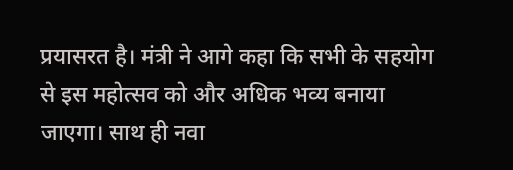प्रयासरत है। मंत्री ने आगे कहा कि सभी के सहयोग से इस महोत्सव को और अधिक भव्य बनाया जाएगा। साथ ही नवा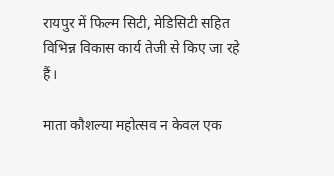रायपुर में फिल्म सिटी, मेडिसिटी सहित विभिन्न विकास कार्य तेजी से किए जा रहे हैं।

माता कौशल्या महोत्सव न केवल एक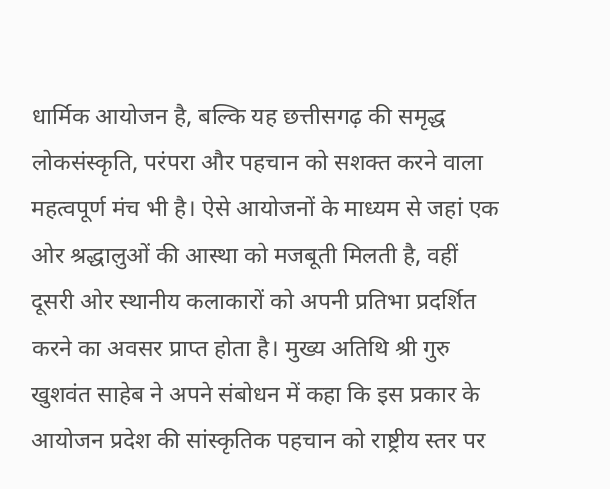धार्मिक आयोजन है, बल्कि यह छत्तीसगढ़ की समृद्ध लोकसंस्कृति, परंपरा और पहचान को सशक्त करने वाला महत्वपूर्ण मंच भी है। ऐसे आयोजनों के माध्यम से जहां एक ओर श्रद्धालुओं की आस्था को मजबूती मिलती है, वहीं दूसरी ओर स्थानीय कलाकारों को अपनी प्रतिभा प्रदर्शित करने का अवसर प्राप्त होता है। मुख्य अतिथि श्री गुरु खुशवंत साहेब ने अपने संबोधन में कहा कि इस प्रकार के आयोजन प्रदेश की सांस्कृतिक पहचान को राष्ट्रीय स्तर पर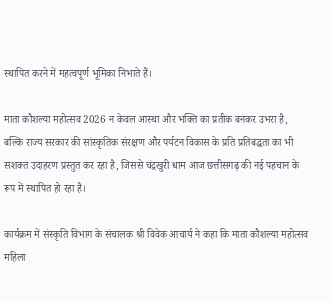स्थापित करने में महत्वपूर्ण भूमिका निभाते हैं।

माता कौशल्या महोत्सव 2026 न केवल आस्था और भक्ति का प्रतीक बनकर उभरा है, बल्कि राज्य सरकार की सांस्कृतिक संरक्षण और पर्यटन विकास के प्रति प्रतिबद्धता का भी सशक्त उदाहरण प्रस्तुत कर रहा है, जिससे चंद्रखुरी धाम आज छत्तीसगढ़ की नई पहचान के रूप में स्थापित हो रहा है।

कार्यक्रम में संस्कृति विभाग के संचालक श्री विवेक आचार्य ने कहा कि माता कौशल्या महोत्सव महिला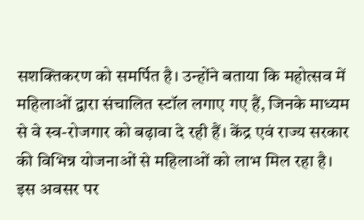सशक्तिकरण को समर्पित है। उन्होंने बताया कि महोत्सव में महिलाओं द्वारा संचालित स्टॉल लगाए गए हैं, जिनके माध्यम से वे स्व-रोजगार को बढ़ावा दे रही हैं। केंद्र एवं राज्य सरकार की विभिन्न योजनाओं से महिलाओं को लाभ मिल रहा है। इस अवसर पर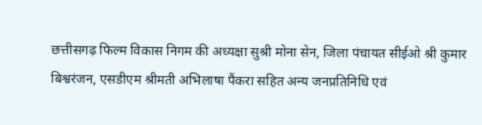छत्तीसगढ़ फिल्म विकास निगम की अध्यक्षा सुश्री मोना सेन, जिला पंचायत सीईओ श्री कुमार बिश्वरंजन, एसडीएम श्रीमती अभिलाषा पैंकरा सहित अन्य जनप्रतिनिधि एवं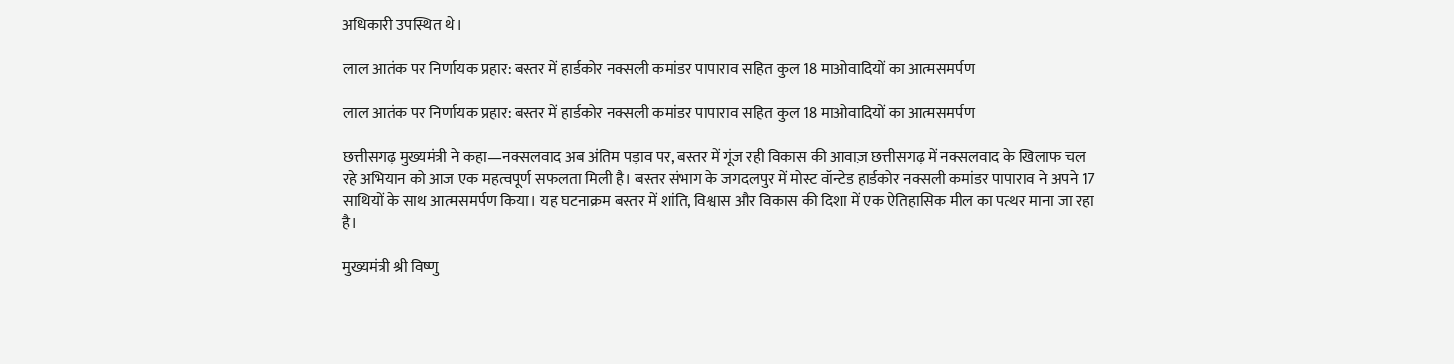अधिकारी उपस्थित थे।

लाल आतंक पर निर्णायक प्रहार: बस्तर में हार्डकोर नक्सली कमांडर पापाराव सहित कुल 18 माओवादियों का आत्मसमर्पण

लाल आतंक पर निर्णायक प्रहार: बस्तर में हार्डकोर नक्सली कमांडर पापाराव सहित कुल 18 माओवादियों का आत्मसमर्पण

छत्तीसगढ़ मुख्यमंत्री ने कहा—नक्सलवाद अब अंतिम पड़ाव पर, बस्तर में गूंज रही विकास की आवाज़ छत्तीसगढ़ में नक्सलवाद के खिलाफ चल रहे अभियान को आज एक महत्वपूर्ण सफलता मिली है। बस्तर संभाग के जगदलपुर में मोस्ट वॉन्टेड हार्डकोर नक्सली कमांडर पापाराव ने अपने 17 साथियों के साथ आत्मसमर्पण किया। यह घटनाक्रम बस्तर में शांति, विश्वास और विकास की दिशा में एक ऐतिहासिक मील का पत्थर माना जा रहा है।

मुख्यमंत्री श्री विष्णु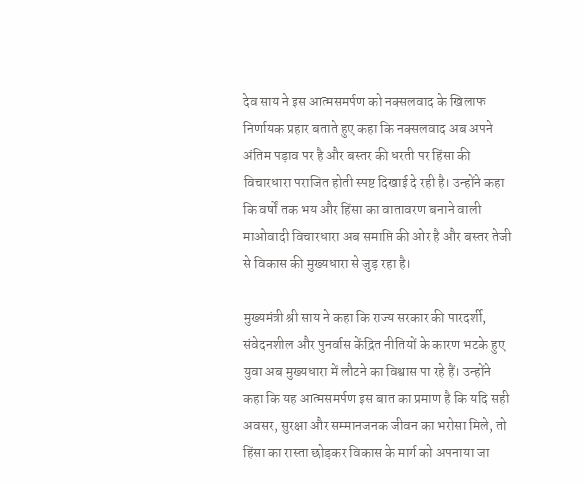देव साय ने इस आत्मसमर्पण को नक्सलवाद के खिलाफ निर्णायक प्रहार बताते हुए कहा कि नक्सलवाद अब अपने अंतिम पड़ाव पर है और बस्तर की धरती पर हिंसा की विचारधारा पराजित होती स्पष्ट दिखाई दे रही है। उन्होंने कहा कि वर्षों तक भय और हिंसा का वातावरण बनाने वाली माओवादी विचारधारा अब समाप्ति की ओर है और बस्तर तेजी से विकास की मुख्यधारा से जुड़ रहा है।

मुख्यमंत्री श्री साय ने कहा कि राज्य सरकार की पारदर्शी, संवेदनशील और पुनर्वास केंद्रित नीतियों के कारण भटके हुए युवा अब मुख्यधारा में लौटने का विश्वास पा रहे हैं। उन्होंने कहा कि यह आत्मसमर्पण इस बात का प्रमाण है कि यदि सही अवसर, सुरक्षा और सम्मानजनक जीवन का भरोसा मिले, तो हिंसा का रास्ता छोड़कर विकास के मार्ग को अपनाया जा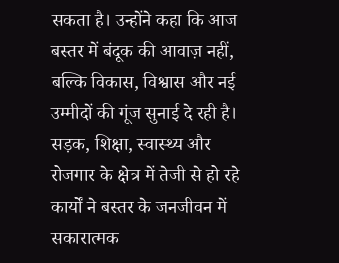सकता है। उन्होंने कहा कि आज बस्तर में बंदूक की आवाज़ नहीं, बल्कि विकास, विश्वास और नई उम्मीदों की गूंज सुनाई दे रही है। सड़क, शिक्षा, स्वास्थ्य और रोजगार के क्षेत्र में तेजी से हो रहे कार्यों ने बस्तर के जनजीवन में सकारात्मक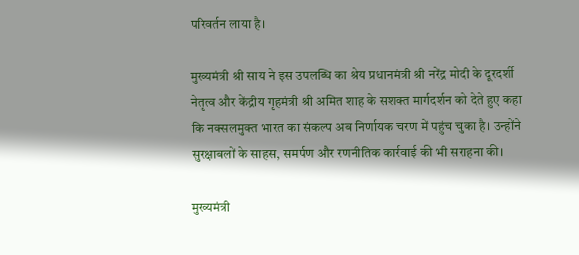परिवर्तन लाया है।

मुख्यमंत्री श्री साय ने इस उपलब्धि का श्रेय प्रधानमंत्री श्री नरेंद्र मोदी के दूरदर्शी नेतृत्व और केंद्रीय गृहमंत्री श्री अमित शाह के सशक्त मार्गदर्शन को देते हुए कहा कि नक्सलमुक्त भारत का संकल्प अब निर्णायक चरण में पहुंच चुका है। उन्होंने सुरक्षाबलों के साहस, समर्पण और रणनीतिक कार्रवाई की भी सराहना की।

मुख्यमंत्री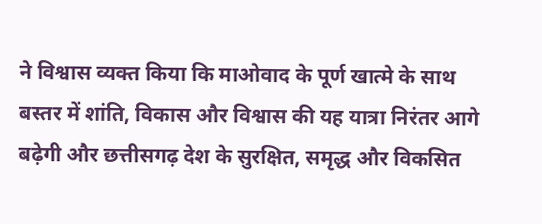ने विश्वास व्यक्त किया कि माओवाद के पूर्ण खात्मे के साथ बस्तर में शांति, विकास और विश्वास की यह यात्रा निरंतर आगे बढ़ेगी और छत्तीसगढ़ देश के सुरक्षित, समृद्ध और विकसित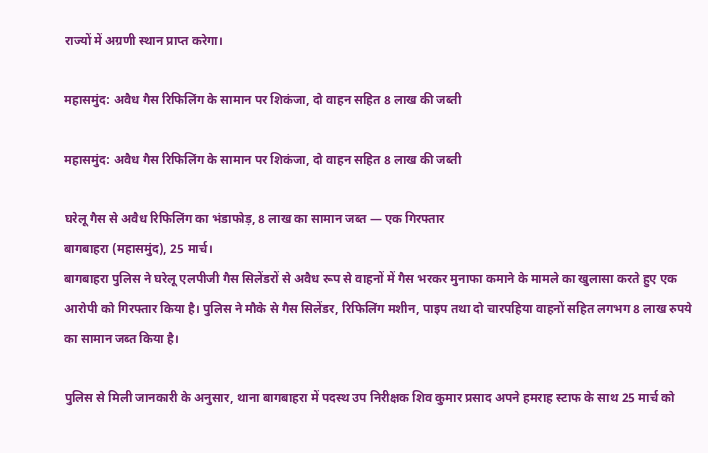राज्यों में अग्रणी स्थान प्राप्त करेगा।

महासमुंद: अवैध गैस रिफिलिंग के सामान पर शिकंजा, दो वाहन सहित 8 लाख की जब्ती

महासमुंद: अवैध गैस रिफिलिंग के सामान पर शिकंजा, दो वाहन सहित 8 लाख की जब्ती

घरेलू गैस से अवैध रिफिलिंग का भंडाफोड़, 8 लाख का सामान जब्त — एक गिरफ्तार
बागबाहरा (महासमुंद), 25 मार्च।
बागबाहरा पुलिस ने घरेलू एलपीजी गैस सिलेंडरों से अवैध रूप से वाहनों में गैस भरकर मुनाफा कमाने के मामले का खुलासा करते हुए एक आरोपी को गिरफ्तार किया है। पुलिस ने मौके से गैस सिलेंडर, रिफिलिंग मशीन, पाइप तथा दो चारपहिया वाहनों सहित लगभग 8 लाख रुपये का सामान जब्त किया है।

पुलिस से मिली जानकारी के अनुसार, थाना बागबाहरा में पदस्थ उप निरीक्षक शिव कुमार प्रसाद अपने हमराह स्टाफ के साथ 25 मार्च को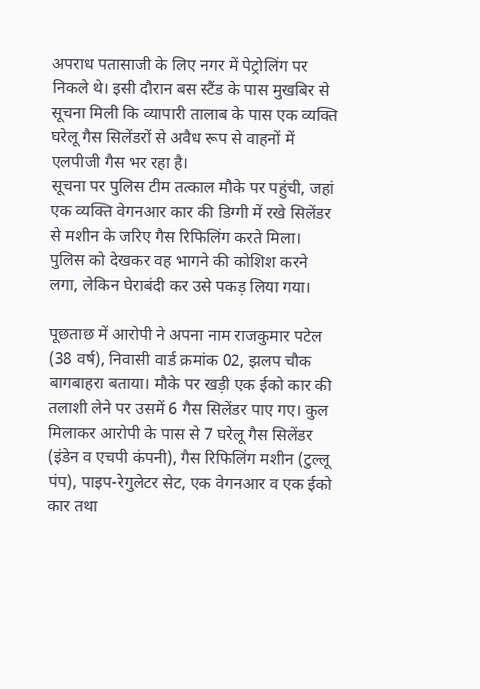अपराध पतासाजी के लिए नगर में पेट्रोलिंग पर निकले थे। इसी दौरान बस स्टैंड के पास मुखबिर से सूचना मिली कि व्यापारी तालाब के पास एक व्यक्ति घरेलू गैस सिलेंडरों से अवैध रूप से वाहनों में एलपीजी गैस भर रहा है।
सूचना पर पुलिस टीम तत्काल मौके पर पहुंची, जहां एक व्यक्ति वेगनआर कार की डिग्गी में रखे सिलेंडर से मशीन के जरिए गैस रिफिलिंग करते मिला। पुलिस को देखकर वह भागने की कोशिश करने लगा, लेकिन घेराबंदी कर उसे पकड़ लिया गया।

पूछताछ में आरोपी ने अपना नाम राजकुमार पटेल (38 वर्ष), निवासी वार्ड क्रमांक 02, झलप चौक बागबाहरा बताया। मौके पर खड़ी एक ईको कार की तलाशी लेने पर उसमें 6 गैस सिलेंडर पाए गए। कुल मिलाकर आरोपी के पास से 7 घरेलू गैस सिलेंडर (इंडेन व एचपी कंपनी), गैस रिफिलिंग मशीन (टुल्लू पंप), पाइप-रेगुलेटर सेट, एक वेगनआर व एक ईको कार तथा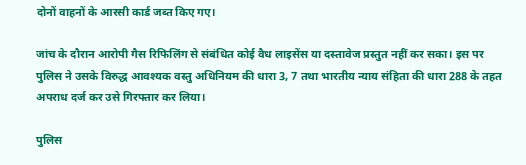दोनों वाहनों के आरसी कार्ड जब्त किए गए।

जांच के दौरान आरोपी गैस रिफिलिंग से संबंधित कोई वैध लाइसेंस या दस्तावेज प्रस्तुत नहीं कर सका। इस पर पुलिस ने उसके विरुद्ध आवश्यक वस्तु अधिनियम की धारा 3, 7 तथा भारतीय न्याय संहिता की धारा 288 के तहत अपराध दर्ज कर उसे गिरफ्तार कर लिया।

पुलिस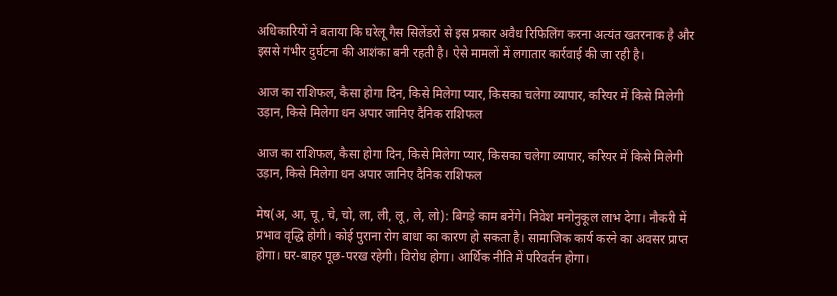अधिकारियों ने बताया कि घरेलू गैस सिलेंडरों से इस प्रकार अवैध रिफिलिंग करना अत्यंत खतरनाक है और इससे गंभीर दुर्घटना की आशंका बनी रहती है। ऐसे मामलों में लगातार कार्रवाई की जा रही है।

आज का राशिफल, कैसा होगा दिन, किसे मिलेगा प्यार, किसका चलेगा व्यापार, करियर में किसे मिलेगी उड़ान, किसे मिलेगा धन अपार जानिए दैनिक राशिफल

आज का राशिफल, कैसा होगा दिन, किसे मिलेगा प्यार, किसका चलेगा व्यापार, करियर में किसे मिलेगी उड़ान, किसे मिलेगा धन अपार जानिए दैनिक राशिफल

मेष(अ, आ, चू, चे, चो, ला, ली, लू, ले, लो): बिगड़े काम बनेंगे। निवेश मनोनुकूल लाभ देगा। नौकरी में प्रभाव वृद्धि होगी। कोई पुराना रोग बाधा का कारण हो सकता है। सामाजिक कार्य करने का अवसर प्राप्त होगा। घर-बाहर पूछ-परख रहेगी। विरोध होगा। आर्थिक नीति में परिवर्तन होगा।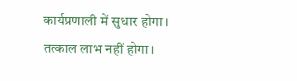कार्यप्रणाली में सुधार होगा। तत्काल लाभ नहीं होगा।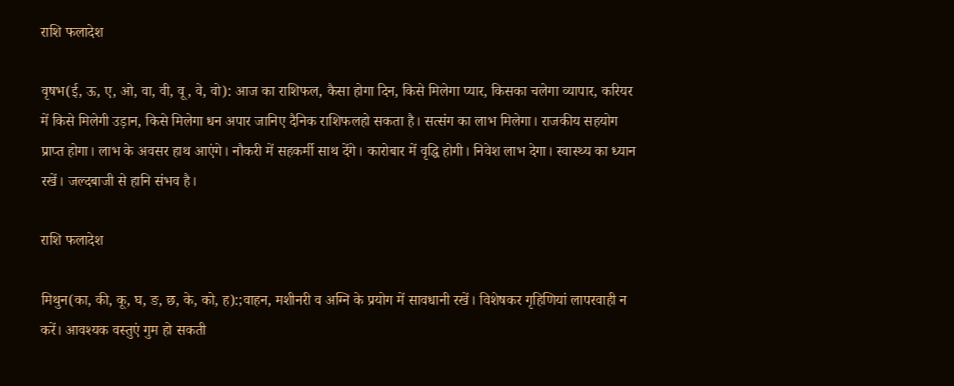राशि फलादेश

वृषभ(ई, ऊ, ए, ओ, वा, वी, वू, वे, वो): आज का राशिफल, कैसा होगा दिन, किसे मिलेगा प्यार, किसका चलेगा व्यापार, करियर में किसे मिलेगी उड़ान, किसे मिलेगा धन अपार जानिए दैनिक राशिफलहो सकता है। सत्संग का लाभ मिलेगा। राजकीय सहयोग प्राप्त होगा। लाभ के अवसर हाथ आएंगे। नौकरी में सहकर्मी साथ देंगे। कारोबार में वृद्धि होगी। निवेश लाभ देगा। स्वास्थ्य का ध्यान रखें। जल्दबाजी से हानि संभव है।

राशि फलादेश

मिथुन(का, की, कू, घ, ङ, छ, के, को, ह):;वाहन, मशीनरी व अग्नि के प्रयोग में सावधानी रखें। विशेषकर गृहिणियां लापरवाही न करें। आवश्यक वस्तुएं गुम हो सकती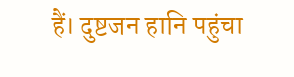हैं। दुष्टजन हानि पहुंचा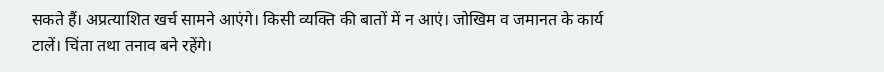सकते हैं। अप्रत्याशित खर्च सामने आएंगे। किसी व्यक्ति की बातों में न आएं। जोखिम व जमानत के कार्य टालें। चिंता तथा तनाव बने रहेंगे।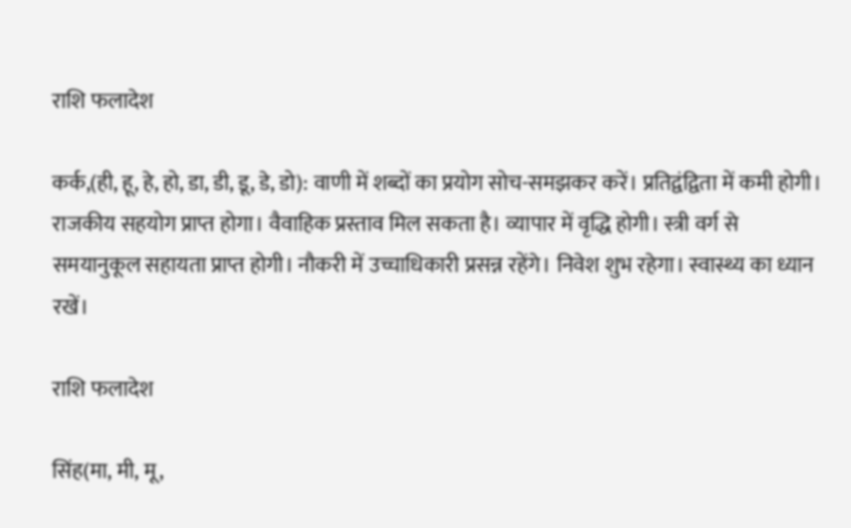राशि फलादेश

कर्क,(ही, हू, हे, हो, डा, डी, डू, डे, डो): वाणी में शब्दों का प्रयोग सोच-समझकर करें। प्रतिद्वंद्विता में कमी होगी। राजकीय सहयोग प्राप्त होगा। वैवाहिक प्रस्ताव मिल सकता है। व्यापार में वृद्धि होगी। स्त्री वर्ग से समयानुकूल सहायता प्राप्त होगी। नौकरी में उच्चाधिकारी प्रसन्न रहेंगे। निवेश शुभ रहेगा। स्वास्थ्य का ध्यान रखें।

राशि फलादेश

सिंह(मा, मी, मू,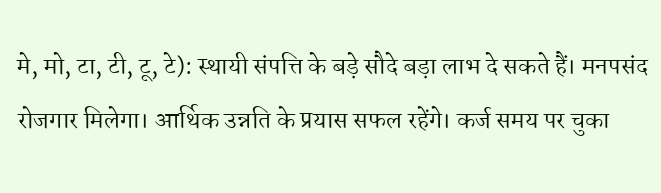मे, मो, टा, टी, टू, टे): स्थायी संपत्ति के बड़े सौदे बड़ा लाभ दे सकते हैं। मनपसंद रोजगार मिलेगा। आर्थिक उन्नति के प्रयास सफल रहेंगे। कर्ज समय पर चुका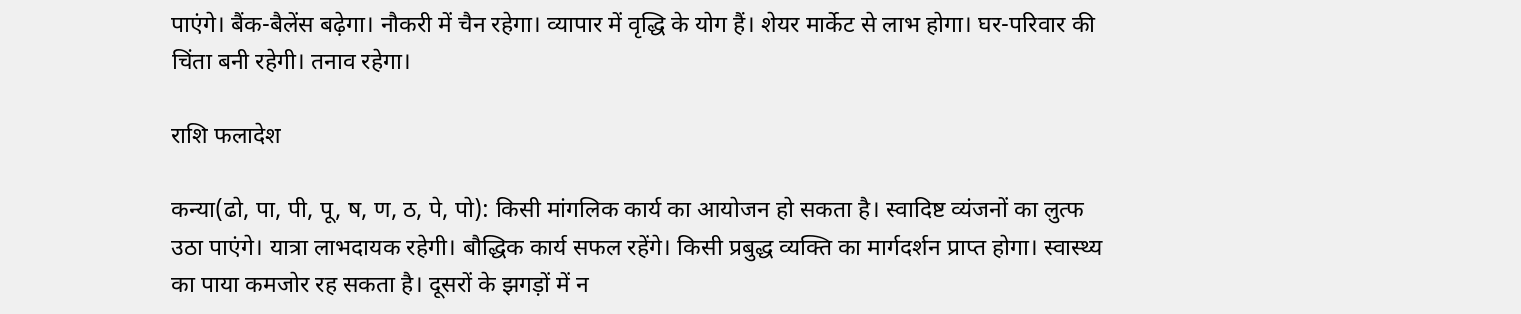पाएंगे। बैंक-बैलेंस बढ़ेगा। नौकरी में चैन रहेगा। व्यापार में वृद्धि के योग हैं। शेयर मार्केट से लाभ होगा। घर-परिवार की चिंता बनी रहेगी। तनाव रहेगा।

राशि फलादेश

कन्या(ढो, पा, पी, पू, ष, ण, ठ, पे, पो): किसी मांगलिक कार्य का आयोजन हो सकता है। स्वादिष्ट व्यंजनों का लुत्फ उठा पाएंगे। यात्रा लाभदायक रहेगी। बौद्धिक कार्य सफल रहेंगे। किसी प्रबुद्ध व्यक्ति का मार्गदर्शन प्राप्त होगा। स्वास्थ्य का पाया कमजोर रह सकता है। दूसरों के झगड़ों में न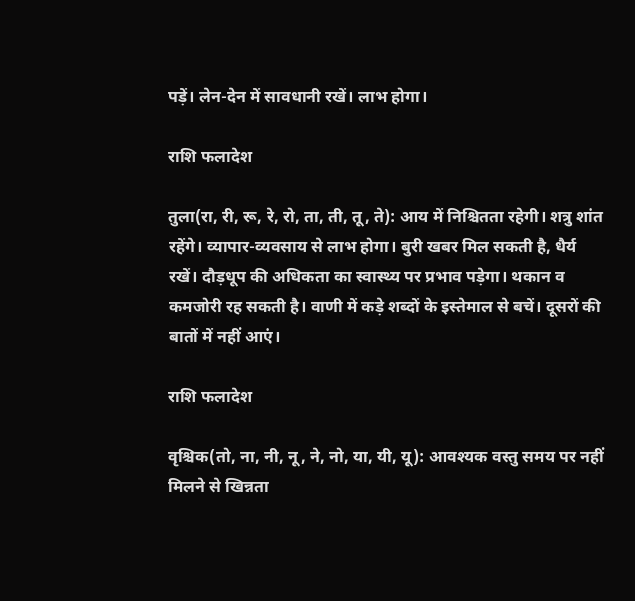पड़ें। लेन-देन में सावधानी रखें। लाभ होगा।

राशि फलादेश

तुला(रा, री, रू, रे, रो, ता, ती, तू, ते): आय में निश्चितता रहेगी। शत्रु शांत रहेंगे। व्यापार-व्यवसाय से लाभ होगा। बुरी खबर मिल सकती है, धैर्य रखें। दौड़धूप की अधिकता का स्वास्थ्य पर प्रभाव पड़ेगा। थकान व कमजोरी रह सकती है। वाणी में कड़े शब्दों के इस्तेमाल से बचें। दूसरों की बातों में नहीं आएं।

राशि फलादेश

वृश्चिक(तो, ना, नी, नू, ने, नो, या, यी, यू): आवश्यक वस्तु समय पर नहीं मिलने से खिन्नता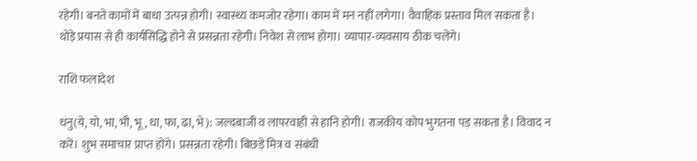रहेगी। बनते कामों में बाधा उत्पन्न होगी। स्वास्थ्य कमजोर रहेगा। काम में मन नहीं लगेगा। वैवाहिक प्रस्ताव मिल सकता है। थोड़े प्रयास से ही कार्यसिद्धि होने से प्रसन्नता रहेगी। निवेश से लाभ होगा। व्यापार-व्यवसाय ठीक चलेंगे।

राशि फलादेश

धनु(ये, यो, भा, भी, भू, धा, फा, ढा, भे): जल्दबाजी व लापरवाही से हानि होगी। राजकीय कोप भुगतना पड़ सकता है। विवाद न करें। शुभ समाचार प्राप्त होंगे। प्रसन्नता रहेगी। बिछड़े मित्र व संबंधी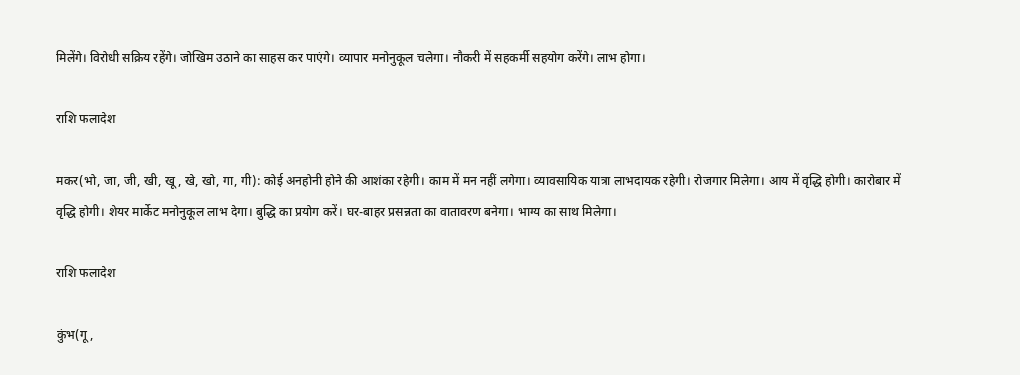मिलेंगे। विरोधी सक्रिय रहेंगे। जोखिम उठाने का साहस कर पाएंगे। व्यापार मनोनुकूल चलेगा। नौकरी में सहकर्मी सहयोग करेंगे। लाभ होगा।

राशि फलादेश

मकर(भो, जा, जी, खी, खू, खे, खो, गा, गी): कोई अनहोनी होने की आशंका रहेगी। काम में मन नहीं लगेगा। व्यावसायिक यात्रा लाभदायक रहेगी। रोजगार मिलेगा। आय में वृद्धि होगी। कारोबार में वृद्धि होगी। शेयर मार्केट मनोनुकूल लाभ देगा। बुद्धि का प्रयोग करें। घर-बाहर प्रसन्नता का वातावरण बनेगा। भाग्य का साथ मिलेगा।

राशि फलादेश

कुंभ(गू,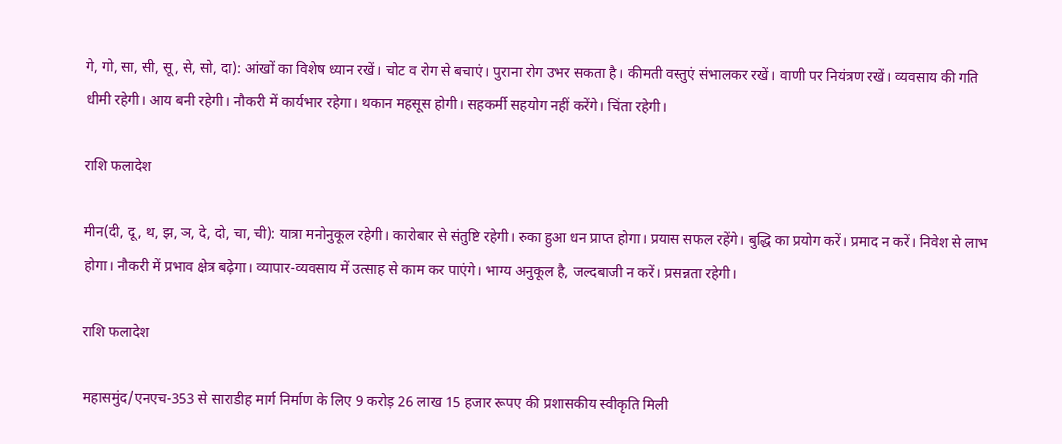गे, गो, सा, सी, सू, से, सो, दा): आंखों का विशेष ध्यान रखें। चोट व रोग से बचाएं। पुराना रोग उभर सकता है। कीमती वस्तुएं संभालकर रखें। वाणी पर नियंत्रण रखें। व्यवसाय की गति धीमी रहेगी। आय बनी रहेगी। नौकरी में कार्यभार रहेगा। थकान महसूस होगी। सहकर्मी सहयोग नहीं करेंगे। चिंता रहेगी।

राशि फलादेश

मीन(दी, दू, थ, झ, ञ, दे, दो, चा, ची): यात्रा मनोनुकूल रहेगी। कारोबार से संतुष्टि रहेगी। रुका हुआ धन प्राप्त होगा। प्रयास सफल रहेंगे। बुद्धि का प्रयोग करें। प्रमाद न करें। निवेश से लाभ होगा। नौकरी में प्रभाव क्षेत्र बढ़ेगा। व्यापार-व्यवसाय में उत्साह से काम कर पाएंगे। भाग्य अनुकूल है, जल्दबाजी न करें। प्रसन्नता रहेगी।

राशि फलादेश

महासमुंद/एनएच-353 से साराडीह मार्ग निर्माण के लिए 9 करोड़ 26 लाख 15 हजार रूपए की प्रशासकीय स्वीकृति मिली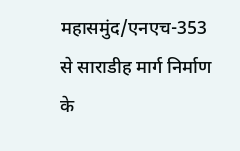महासमुंद/एनएच-353 से साराडीह मार्ग निर्माण के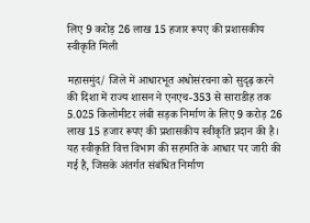लिए 9 करोड़ 26 लाख 15 हजार रूपए की प्रशासकीय स्वीकृति मिली

महासमुंद/ जिले में आधारभूत अधोसंरचना को सुदृढ़ करने की दिशा में राज्य शासन ने एनएच-353 से साराडीह तक 5.025 किलोमीटर लंबी सड़क निर्माण के लिए 9 करोड़ 26 लाख 15 हजार रूपए की प्रशासकीय स्वीकृति प्रदान की है। यह स्वीकृति वित्त विभाग की सहमति के आधार पर जारी की गई है, जिसके अंतर्गत संबंधित निर्माण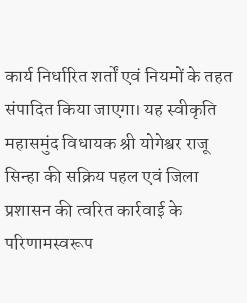कार्य निर्धारित शर्तों एवं नियमों के तहत संपादित किया जाएगा। यह स्वीकृति महासमुंद विधायक श्री योगेश्वर राजू सिन्हा की सक्रिय पहल एवं जिला प्रशासन की त्वरित कार्रवाई के परिणामस्वरूप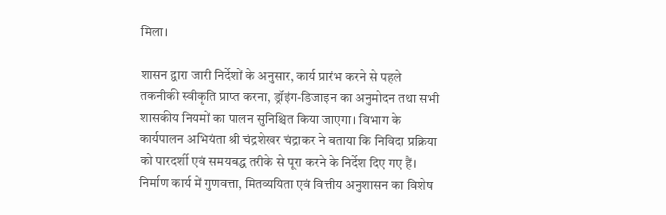मिला।

शासन द्वारा जारी निर्देशों के अनुसार, कार्य प्रारंभ करने से पहले तकनीकी स्वीकृति प्राप्त करना, ड्रॉइंग-डिजाइन का अनुमोदन तथा सभी शासकीय नियमों का पालन सुनिश्चित किया जाएगा। विभाग के कार्यपालन अभियंता श्री चंद्रशेखर चंद्राकर ने बताया कि निविदा प्रक्रिया को पारदर्शी एवं समयबद्ध तरीके से पूरा करने के निर्देश दिए गए हैं। निर्माण कार्य में गुणवत्ता, मितव्ययिता एवं वित्तीय अनुशासन का विशेष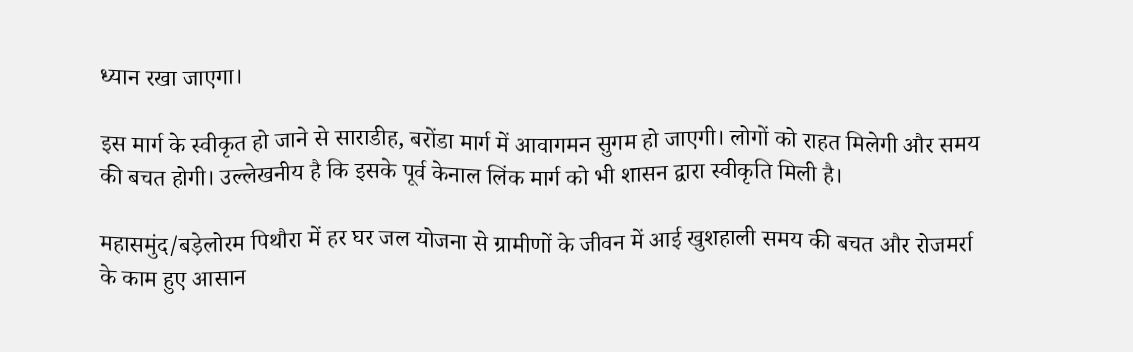ध्यान रखा जाएगा।

इस मार्ग के स्वीकृत हो जाने से साराडीह, बरोंडा मार्ग में आवागमन सुगम हो जाएगी। लोगों को राहत मिलेगी और समय की बचत होगी। उल्लेखनीय है कि इसके पूर्व केनाल लिंक मार्ग को भी शासन द्वारा स्वीकृति मिली है।

महासमुंद/बड़ेलोरम पिथौरा में हर घर जल योजना से ग्रामीणों के जीवन में आई खुशहाली समय की बचत और रोजमर्रा के काम हुए आसान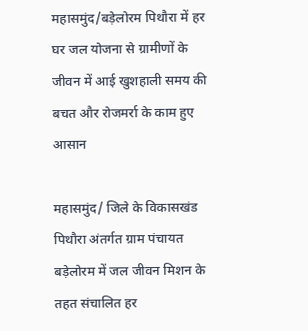महासमुंद/बड़ेलोरम पिथौरा में हर घर जल योजना से ग्रामीणों के जीवन में आई खुशहाली समय की बचत और रोजमर्रा के काम हुए आसान

महासमुंद/ जिले के विकासखंड पिथौरा अंतर्गत ग्राम पंचायत बड़ेलोरम में जल जीवन मिशन के तहत संचालित हर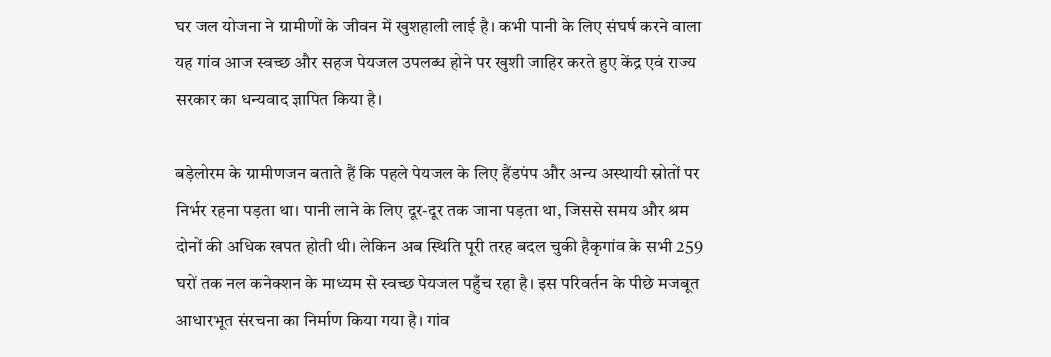घर जल योजना ने ग्रामीणों के जीवन में खुशहाली लाई है। कभी पानी के लिए संघर्ष करने वाला यह गांव आज स्वच्छ और सहज पेयजल उपलब्ध होने पर खुशी जाहिर करते हुए केंद्र एवं राज्य सरकार का धन्यवाद ज्ञापित किया है।

बड़ेलोरम के ग्रामीणजन बताते हैं कि पहले पेयजल के लिए हैंडपंप और अन्य अस्थायी स्रोतों पर निर्भर रहना पड़ता था। पानी लाने के लिए दूर-दूर तक जाना पड़ता था, जिससे समय और श्रम दोनों की अधिक खपत होती थी। लेकिन अब स्थिति पूरी तरह बदल चुकी हैकृगांव के सभी 259 घरों तक नल कनेक्शन के माध्यम से स्वच्छ पेयजल पहुँच रहा है। इस परिवर्तन के पीछे मजबूत आधारभूत संरचना का निर्माण किया गया है। गांव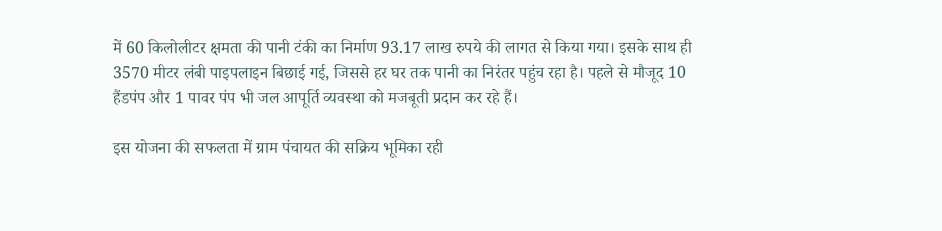में 60 किलोलीटर क्षमता की पानी टंकी का निर्माण 93.17 लाख रुपये की लागत से किया गया। इसके साथ ही 3570 मीटर लंबी पाइपलाइन बिछाई गई, जिससे हर घर तक पानी का निरंतर पहुंच रहा है। पहले से मौजूद 10 हैंडपंप और 1 पावर पंप भी जल आपूर्ति व्यवस्था को मजबूती प्रदान कर रहे हैं।

इस योजना की सफलता में ग्राम पंचायत की सक्रिय भूमिका रही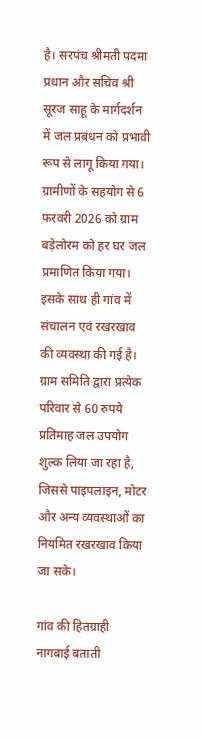है। सरपंच श्रीमती पदमा प्रधान और सचिव श्री सूरज साहू के मार्गदर्शन में जल प्रबंधन को प्रभावी रूप से लागू किया गया। ग्रामीणों के सहयोग से 6 फरवरी 2026 को ग्राम बड़ेलोरम को हर घर जल प्रमाणित किया गया। इसके साथ ही गांव में संचालन एवं रखरखाव की व्यवस्था की गई है। ग्राम समिति द्वारा प्रत्येक परिवार से 60 रुपये प्रतिमाह जल उपयोग शुल्क लिया जा रहा है, जिससे पाइपलाइन, मोटर और अन्य व्यवस्थाओं का नियमित रखरखाव किया जा सके।

गांव की हितग्राही नागबाई बताती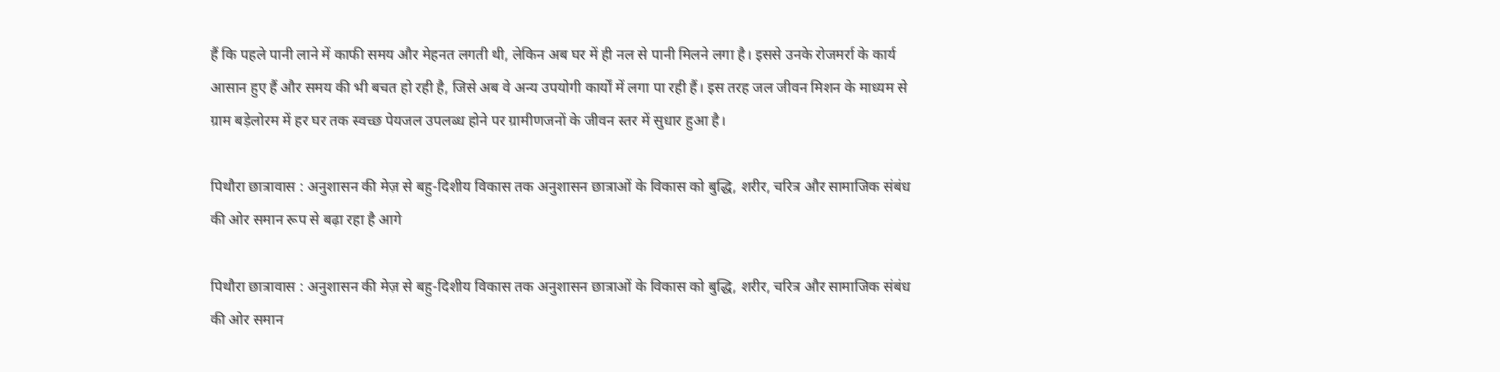हैं कि पहले पानी लाने में काफी समय और मेहनत लगती थी, लेकिन अब घर में ही नल से पानी मिलने लगा है। इससे उनके रोजमर्रा के कार्य आसान हुए हैं और समय की भी बचत हो रही है, जिसे अब वे अन्य उपयोगी कार्यों में लगा पा रही हैं। इस तरह जल जीवन मिशन के माध्यम से ग्राम बड़ेलोरम में हर घर तक स्वच्छ पेयजल उपलब्ध होने पर ग्रामीणजनों के जीवन स्तर में सुधार हुआ है।

पिथौरा छात्रावास : अनुशासन की मेज़ से बहु-दिशीय विकास तक अनुशासन छात्राओं के विकास को बुद्धि, शरीर, चरित्र और सामाजिक संबंध की ओर समान रूप से बढ़ा रहा है आगे

पिथौरा छात्रावास : अनुशासन की मेज़ से बहु-दिशीय विकास तक अनुशासन छात्राओं के विकास को बुद्धि, शरीर, चरित्र और सामाजिक संबंध की ओर समान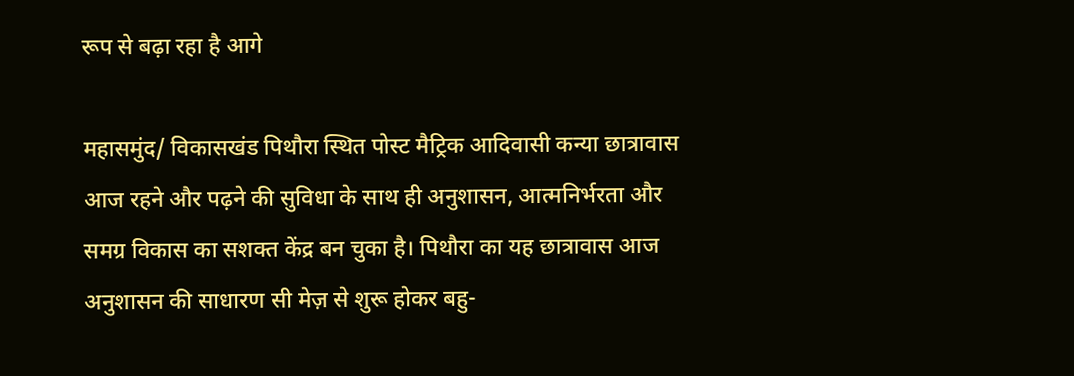रूप से बढ़ा रहा है आगे

महासमुंद/ विकासखंड पिथौरा स्थित पोस्ट मैट्रिक आदिवासी कन्या छात्रावास आज रहने और पढ़ने की सुविधा के साथ ही अनुशासन, आत्मनिर्भरता और समग्र विकास का सशक्त केंद्र बन चुका है। पिथौरा का यह छात्रावास आज अनुशासन की साधारण सी मेज़ से शुरू होकर बहु-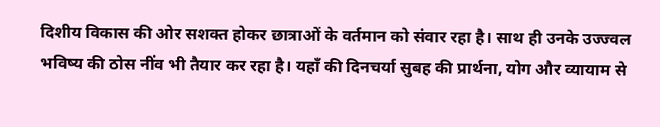दिशीय विकास की ओर सशक्त होकर छात्राओं के वर्तमान को संवार रहा है। साथ ही उनके उज्ज्वल भविष्य की ठोस नींव भी तैयार कर रहा है। यहाँ की दिनचर्या सुबह की प्रार्थना, योग और व्यायाम से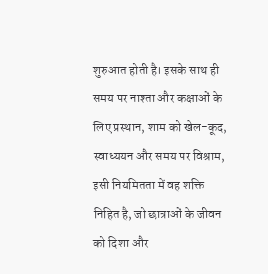शुरुआत होती है। इसके साथ ही समय पर नाश्ता और कक्षाओं के लिए प्रस्थान, शाम को खेल-कूद, स्वाध्ययन और समय पर विश्राम, इसी नियमितता में वह शक्ति निहित है, जो छात्राओं के जीवन को दिशा और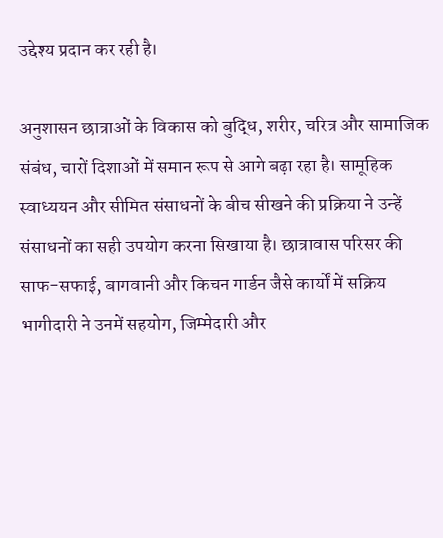उद्देश्य प्रदान कर रही है।

अनुशासन छात्राओं के विकास को बुद्धि, शरीर, चरित्र और सामाजिक संबंध, चारों दिशाओं में समान रूप से आगे बढ़ा रहा है। सामूहिक स्वाध्ययन और सीमित संसाधनों के बीच सीखने की प्रक्रिया ने उन्हें संसाधनों का सही उपयोग करना सिखाया है। छात्रावास परिसर की साफ-सफाई, बागवानी और किचन गार्डन जैसे कार्यों में सक्रिय भागीदारी ने उनमें सहयोग, जिम्मेदारी और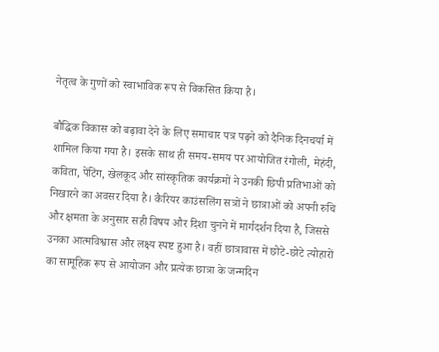नेतृत्व के गुणों को स्वाभाविक रूप से विकसित किया है।

बौद्धिक विकास को बढ़ावा देने के लिए समाचार पत्र पढ़ने को दैनिक दिनचर्या में शामिल किया गया है। इसके साथ ही समय-समय पर आयोजित रंगोली, मेहंदी, कविता, पेंटिंग, खेलकूद और सांस्कृतिक कार्यक्रमों ने उनकी छिपी प्रतिभाओं को निखारने का अवसर दिया है। कैरियर काउंसलिंग सत्रों ने छात्राओं को अपनी रुचि और क्षमता के अनुसार सही विषय और दिशा चुनने में मार्गदर्शन दिया है, जिससे उनका आत्मविश्वास और लक्ष्य स्पष्ट हुआ है। वहीं छात्रावास में छोटे-छोटे त्योहारों का सामूहिक रूप से आयोजन और प्रत्येक छात्रा के जन्मदिन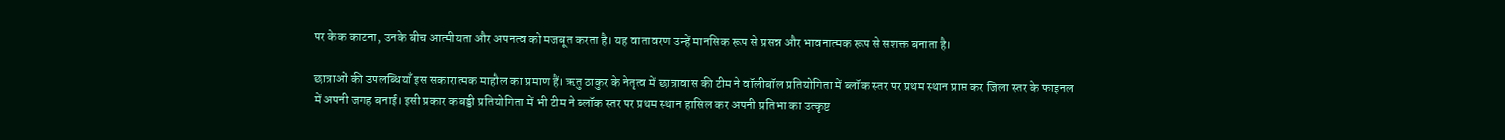पर केक काटना, उनके बीच आत्मीयता और अपनत्व को मजबूत करता है। यह वातावरण उन्हें मानसिक रूप से प्रसन्न और भावनात्मक रूप से सशक्त बनाता है।

छात्राओं की उपलब्धियाँ इस सकारात्मक माहौल का प्रमाण हैं। ऋतु ठाकुर के नेतृत्व में छात्रावास की टीम ने वॉलीबॉल प्रतियोगिता में ब्लॉक स्तर पर प्रथम स्थान प्राप्त कर जिला स्तर के फाइनल में अपनी जगह बनाई। इसी प्रकार कबड्डी प्रतियोगिता में भी टीम ने ब्लॉक स्तर पर प्रथम स्थान हासिल कर अपनी प्रतिभा का उत्कृष्ट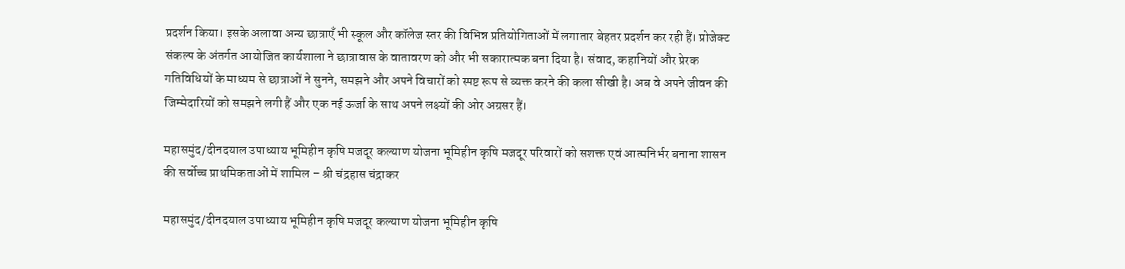प्रदर्शन किया। इसके अलावा अन्य छात्राएँ भी स्कूल और कॉलेज स्तर की विभिन्न प्रतियोगिताओं में लगातार बेहतर प्रदर्शन कर रही हैं। प्रोजेक्ट संकल्प के अंतर्गत आयोजित कार्यशाला ने छात्रावास के वातावरण को और भी सकारात्मक बना दिया है। संवाद, कहानियों और प्रेरक गतिविधियों के माध्यम से छात्राओं ने सुनने, समझने और अपने विचारों को स्पष्ट रूप से व्यक्त करने की कला सीखी है। अब वे अपने जीवन की जिम्मेदारियों को समझने लगी हैं और एक नई ऊर्जा के साथ अपने लक्ष्यों की ओर अग्रसर हैं।

महासमुंद/दीनदयाल उपाध्याय भूमिहीन कृषि मजदूर कल्याण योजना भूमिहीन कृषि मजदूर परिवारों को सशक्त एवं आत्मनिर्भर बनाना शासन की सर्वोच्च प्राथमिकताओं में शामिल – श्री चंद्रहास चंद्राकर

महासमुंद/दीनदयाल उपाध्याय भूमिहीन कृषि मजदूर कल्याण योजना भूमिहीन कृषि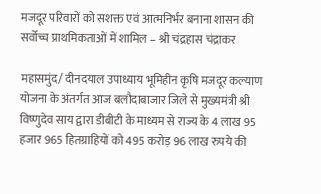मजदूर परिवारों को सशक्त एवं आत्मनिर्भर बनाना शासन की सर्वोच्च प्राथमिकताओं में शामिल – श्री चंद्रहास चंद्राकर

महासमुंद/ दीनदयाल उपाध्याय भूमिहीन कृषि मजदूर कल्याण योजना के अंतर्गत आज बलौदाबाजार जिले से मुख्यमंत्री श्री विष्णुदेव साय द्वारा डीबीटी के माध्यम से राज्य के 4 लाख 95 हजार 965 हितग्राहियों को 495 करोड़ 96 लाख रुपये की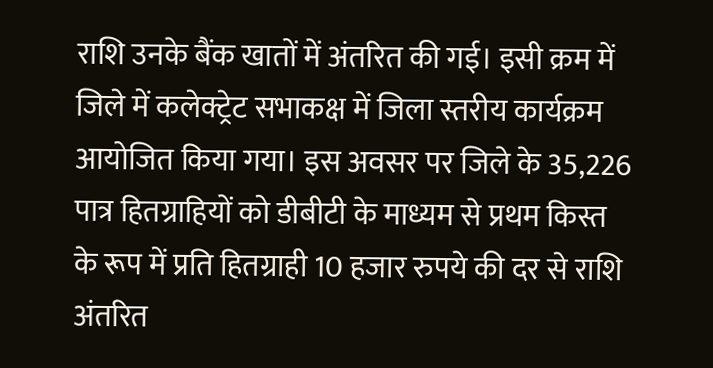राशि उनके बैंक खातों में अंतरित की गई। इसी क्रम में जिले में कलेक्ट्रेट सभाकक्ष में जिला स्तरीय कार्यक्रम आयोजित किया गया। इस अवसर पर जिले के 35,226 पात्र हितग्राहियों को डीबीटी के माध्यम से प्रथम किस्त के रूप में प्रति हितग्राही 10 हजार रुपये की दर से राशि अंतरित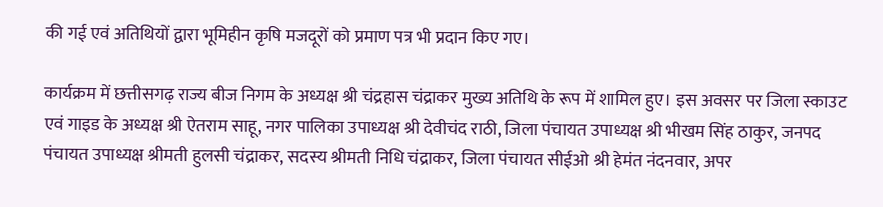की गई एवं अतिथियों द्वारा भूमिहीन कृषि मजदूरों को प्रमाण पत्र भी प्रदान किए गए।

कार्यक्रम में छत्तीसगढ़ राज्य बीज निगम के अध्यक्ष श्री चंद्रहास चंद्राकर मुख्य अतिथि के रूप में शामिल हुए। इस अवसर पर जिला स्काउट एवं गाइड के अध्यक्ष श्री ऐतराम साहू, नगर पालिका उपाध्यक्ष श्री देवीचंद राठी, जिला पंचायत उपाध्यक्ष श्री भीखम सिंह ठाकुर, जनपद पंचायत उपाध्यक्ष श्रीमती हुलसी चंद्राकर, सदस्य श्रीमती निधि चंद्राकर, जिला पंचायत सीईओ श्री हेमंत नंदनवार, अपर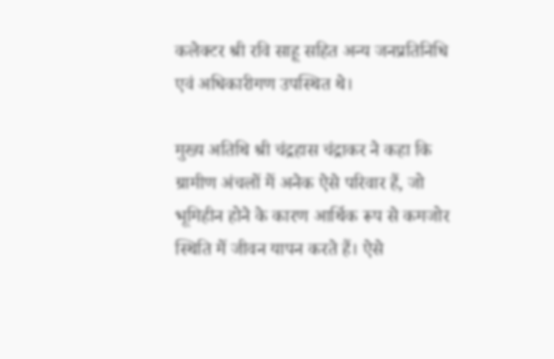कलेक्टर श्री रवि साहू सहित अन्य जनप्रतिनिधि एवं अधिकारीगण उपस्थित थे।

मुख्य अतिथि श्री चंद्रहास चंद्राकर ने कहा कि ग्रामीण अंचलों में अनेक ऐसे परिवार हैं, जो भूमिहीन होने के कारण आर्थिक रूप से कमजोर स्थिति में जीवन यापन करते हैं। ऐसे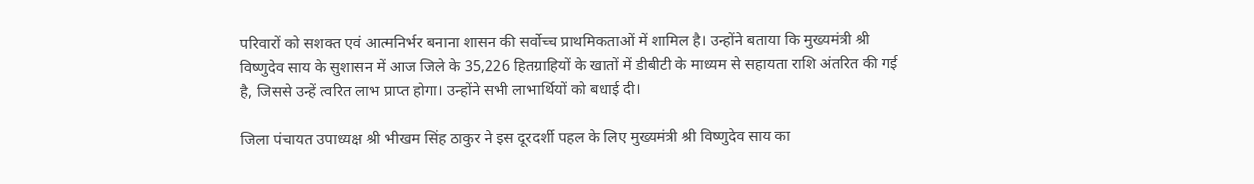परिवारों को सशक्त एवं आत्मनिर्भर बनाना शासन की सर्वोच्च प्राथमिकताओं में शामिल है। उन्होंने बताया कि मुख्यमंत्री श्री विष्णुदेव साय के सुशासन में आज जिले के 35,226 हितग्राहियों के खातों में डीबीटी के माध्यम से सहायता राशि अंतरित की गई है, जिससे उन्हें त्वरित लाभ प्राप्त होगा। उन्होंने सभी लाभार्थियों को बधाई दी।

जिला पंचायत उपाध्यक्ष श्री भीखम सिंह ठाकुर ने इस दूरदर्शी पहल के लिए मुख्यमंत्री श्री विष्णुदेव साय का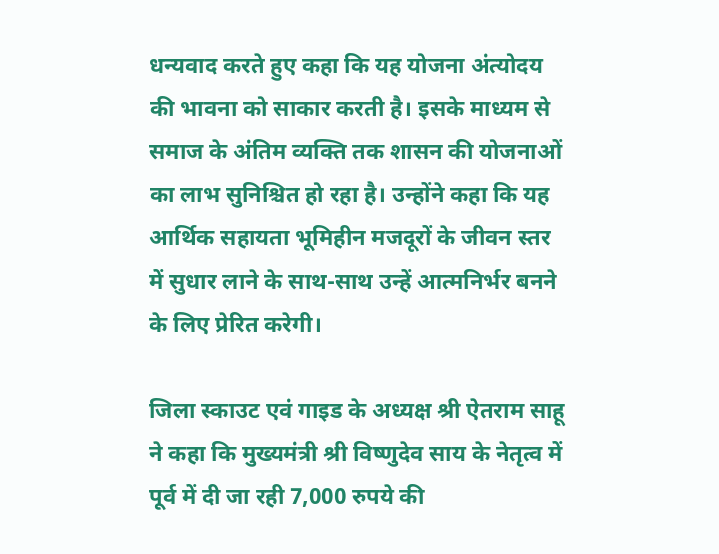धन्यवाद करते हुए कहा कि यह योजना अंत्योदय की भावना को साकार करती है। इसके माध्यम से समाज के अंतिम व्यक्ति तक शासन की योजनाओं का लाभ सुनिश्चित हो रहा है। उन्होंने कहा कि यह आर्थिक सहायता भूमिहीन मजदूरों के जीवन स्तर में सुधार लाने के साथ-साथ उन्हें आत्मनिर्भर बनने के लिए प्रेरित करेगी।

जिला स्काउट एवं गाइड के अध्यक्ष श्री ऐतराम साहू ने कहा कि मुख्यमंत्री श्री विष्णुदेव साय के नेतृत्व में पूर्व में दी जा रही 7,000 रुपये की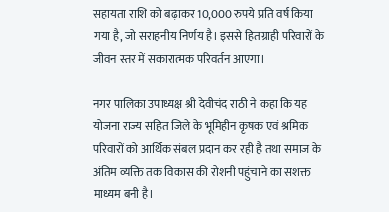सहायता राशि को बढ़ाकर 10,000 रुपये प्रति वर्ष किया गया है, जो सराहनीय निर्णय है। इससे हितग्राही परिवारों के जीवन स्तर में सकारात्मक परिवर्तन आएगा।

नगर पालिका उपाध्यक्ष श्री देवीचंद राठी ने कहा कि यह योजना राज्य सहित जिले के भूमिहीन कृषक एवं श्रमिक परिवारों को आर्थिक संबल प्रदान कर रही है तथा समाज के अंतिम व्यक्ति तक विकास की रोशनी पहुंचाने का सशक्त माध्यम बनी है।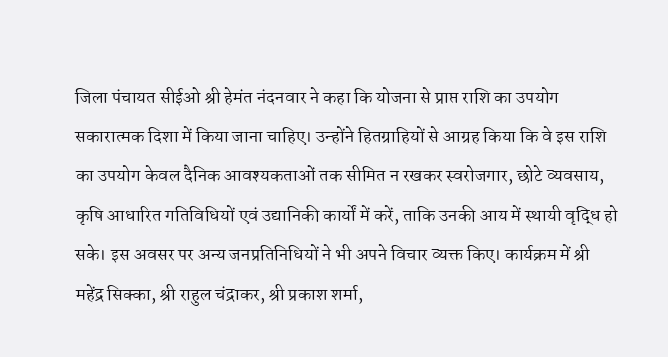जिला पंचायत सीईओ श्री हेमंत नंदनवार ने कहा कि योजना से प्राप्त राशि का उपयोग सकारात्मक दिशा में किया जाना चाहिए। उन्होंने हितग्राहियों से आग्रह किया कि वे इस राशि का उपयोग केवल दैनिक आवश्यकताओं तक सीमित न रखकर स्वरोजगार, छोटे व्यवसाय, कृषि आधारित गतिविधियों एवं उद्यानिकी कार्यों में करें, ताकि उनकी आय में स्थायी वृद्धि हो सके। इस अवसर पर अन्य जनप्रतिनिधियों ने भी अपने विचार व्यक्त किए। कार्यक्रम में श्री महेंद्र सिक्का, श्री राहुल चंद्राकर, श्री प्रकाश शर्मा,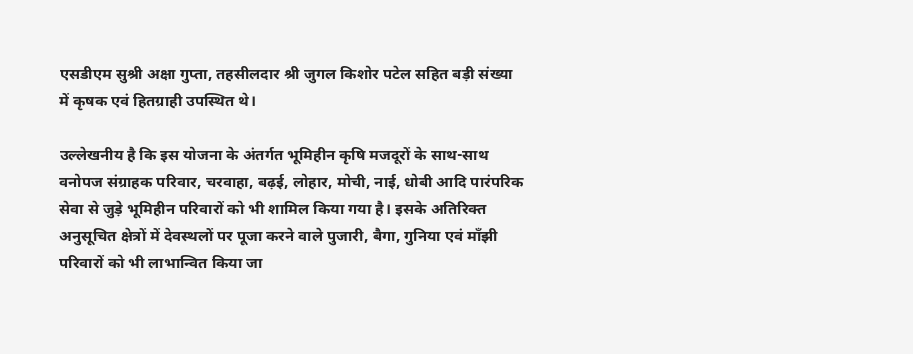एसडीएम सुश्री अक्षा गुप्ता, तहसीलदार श्री जुगल किशोर पटेल सहित बड़ी संख्या में कृषक एवं हितग्राही उपस्थित थे।

उल्लेखनीय है कि इस योजना के अंतर्गत भूमिहीन कृषि मजदूरों के साथ-साथ वनोपज संग्राहक परिवार, चरवाहा, बढ़ई, लोहार, मोची, नाई, धोबी आदि पारंपरिक सेवा से जुड़े भूमिहीन परिवारों को भी शामिल किया गया है। इसके अतिरिक्त अनुसूचित क्षेत्रों में देवस्थलों पर पूजा करने वाले पुजारी, बैगा, गुनिया एवं माँझी परिवारों को भी लाभान्वित किया जा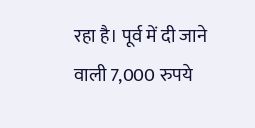रहा है। पूर्व में दी जाने वाली 7,000 रुपये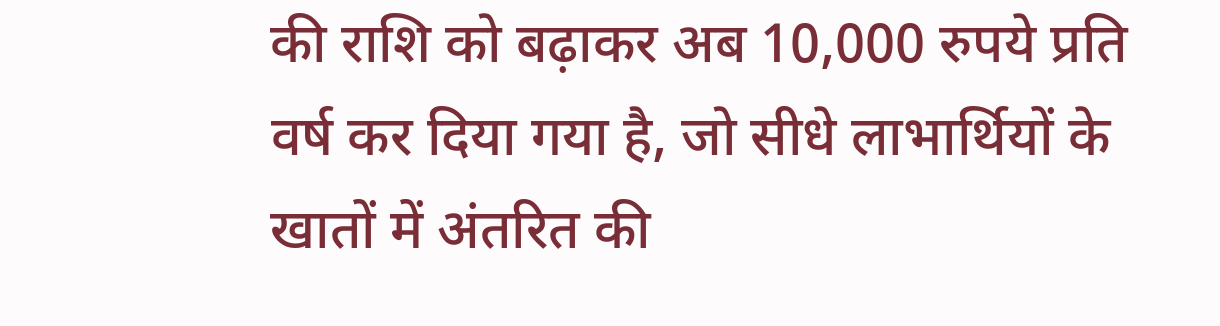की राशि को बढ़ाकर अब 10,000 रुपये प्रति वर्ष कर दिया गया है, जो सीधे लाभार्थियों के खातों में अंतरित की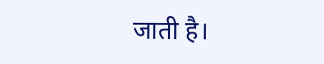जाती है।